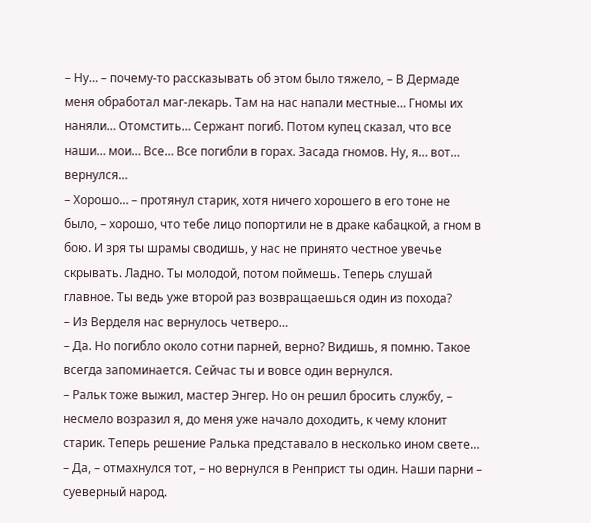– Ну… – почему-то рассказывать об этом было тяжело, – В Дермаде меня обработал маг-лекарь. Там на нас напали местные… Гномы их наняли… Отомстить… Сержант погиб. Потом купец сказал, что все наши… мои… Все… Все погибли в горах. Засада гномов. Ну, я… вот… вернулся…
– Хорошо… – протянул старик, хотя ничего хорошего в его тоне не было, – хорошо, что тебе лицо попортили не в драке кабацкой, а гном в бою. И зря ты шрамы сводишь, у нас не принято честное увечье скрывать. Ладно. Ты молодой, потом поймешь. Теперь слушай главное. Ты ведь уже второй раз возвращаешься один из похода?
– Из Верделя нас вернулось четверо…
– Да. Но погибло около сотни парней, верно? Видишь, я помню. Такое всегда запоминается. Сейчас ты и вовсе один вернулся.
– Ральк тоже выжил, мастер Энгер. Но он решил бросить службу, – несмело возразил я, до меня уже начало доходить, к чему клонит старик. Теперь решение Ралька представало в несколько ином свете…
– Да, – отмахнулся тот, – но вернулся в Ренприст ты один. Наши парни – суеверный народ.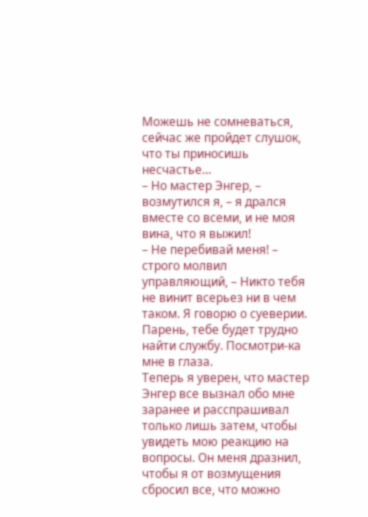Можешь не сомневаться, сейчас же пройдет слушок, что ты приносишь несчастье…
– Но мастер Энгер, – возмутился я, – я дрался вместе со всеми, и не моя вина, что я выжил!
– Не перебивай меня! – строго молвил управляющий, – Никто тебя не винит всерьез ни в чем таком. Я говорю о суеверии. Парень, тебе будет трудно найти службу. Посмотри-ка мне в глаза.
Теперь я уверен, что мастер Энгер все вызнал обо мне заранее и расспрашивал только лишь затем, чтобы увидеть мою реакцию на вопросы. Он меня дразнил, чтобы я от возмущения сбросил все, что можно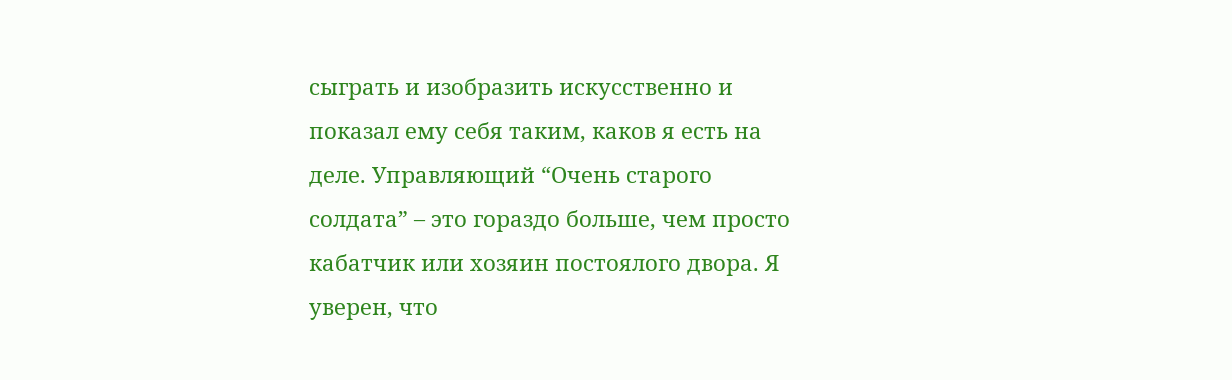сыграть и изобразить искусственно и показал ему себя таким, каков я есть на деле. Управляющий “Очень старого солдата” – это гораздо больше, чем просто кабатчик или хозяин постоялого двора. Я уверен, что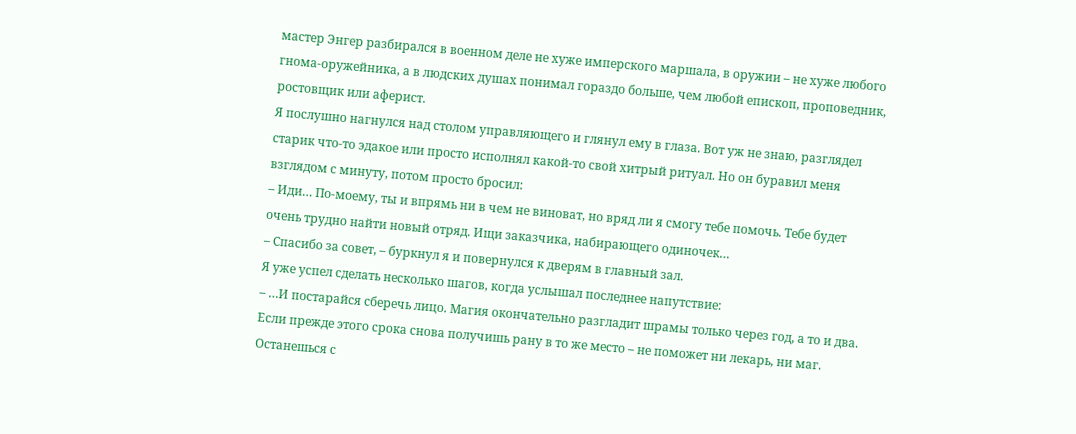мастер Энгер разбирался в военном деле не хуже имперского маршала, в оружии – не хуже любого гнома-оружейника, а в людских душах понимал гораздо больше, чем любой епископ, проповедник, ростовщик или аферист.
Я послушно нагнулся над столом управляющего и глянул ему в глаза. Вот уж не знаю, разглядел старик что-то эдакое или просто исполнял какой-то свой хитрый ритуал. Но он буравил меня взглядом с минуту, потом просто бросил:
– Иди… По-моему, ты и впрямь ни в чем не виноват, но вряд ли я смогу тебе помочь. Тебе будет очень трудно найти новый отряд. Ищи заказчика, набирающего одиночек…
– Спасибо за совет, – буркнул я и повернулся к дверям в главный зал.
Я уже успел сделать несколько шагов, когда услышал последнее напутствие:
– …И постарайся сберечь лицо. Магия окончательно разгладит шрамы только через год, а то и два. Если прежде этого срока снова получишь рану в то же место – не поможет ни лекарь, ни маг. Останешься с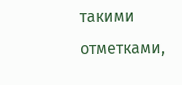такими отметками,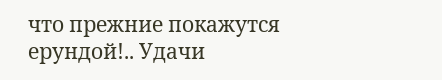что прежние покажутся ерундой!.. Удачи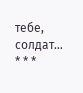тебе, солдат…
* * *